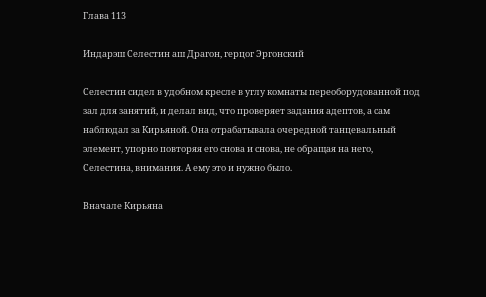Глава 113

Индарэш Селестин аш Драгон, герцог Эргонский

Селестин сидел в удобном кресле в углу комнаты переоборудованной под зал для занятий, и делал вид, что проверяет задания адептов, а сам наблюдал за Кирьяной. Она отрабатывала очередной танцевальный элемент, упорно повторяя его снова и снова, не обращая на него, Селестина, внимания. А ему это и нужно было.

Вначале Кирьяна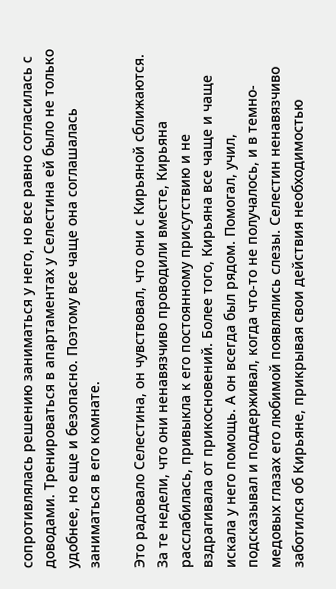сопротивлялась решению заниматься у него, но все равно согласилась с доводами. Тренироваться в апартаментах у Селестина ей было не только удобнее, но еще и безопасно. Поэтому все чаще она соглашалась заниматься в его комнате.

Это радовало Селестина, он чувствовал, что они с Кирьяной сближаются. За те недели, что они ненавязчиво проводили вместе, Кирьяна расслабилась, привыкла к его постоянному присутствию и не вздрагивала от прикосновений. Более того, Кирьяна все чаще и чаще искала у него помощь. А он всегда был рядом. Помогал, учил, подсказывал и поддерживал, когда что-то не получалось, и в темно-медовых глазах его любимой появлялись слезы. Селестин ненавязчиво заботился об Кирьяне, прикрывая свои действия необходимостью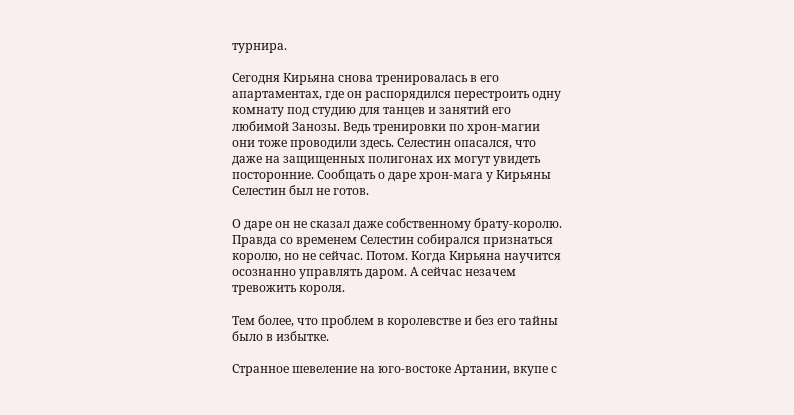турнира.

Сегодня Кирьяна снова тренировалась в его апартаментах, где он распорядился перестроить одну комнату под студию для танцев и занятий его любимой Занозы. Ведь тренировки по хрон-магии они тоже проводили здесь. Селестин опасался, что даже на защищенных полигонах их могут увидеть посторонние. Сообщать о даре хрон-мага у Кирьяны Селестин был не готов.

О даре он не сказал даже собственному брату-королю. Правда со временем Селестин собирался признаться королю, но не сейчас. Потом. Когда Кирьяна научится осознанно управлять даром. А сейчас незачем тревожить короля.

Тем более, что проблем в королевстве и без его тайны было в избытке.

Странное шевеление на юго-востоке Артании, вкупе с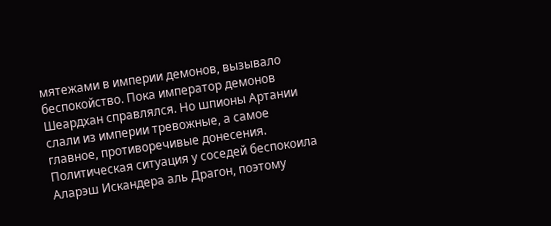мятежами в империи демонов, вызывало беспокойство. Пока император демонов Шеардхан справлялся. Но шпионы Артании слали из империи тревожные, а самое главное, противоречивые донесения. Политическая ситуация у соседей беспокоила Аларэш Искандера аль Драгон, поэтому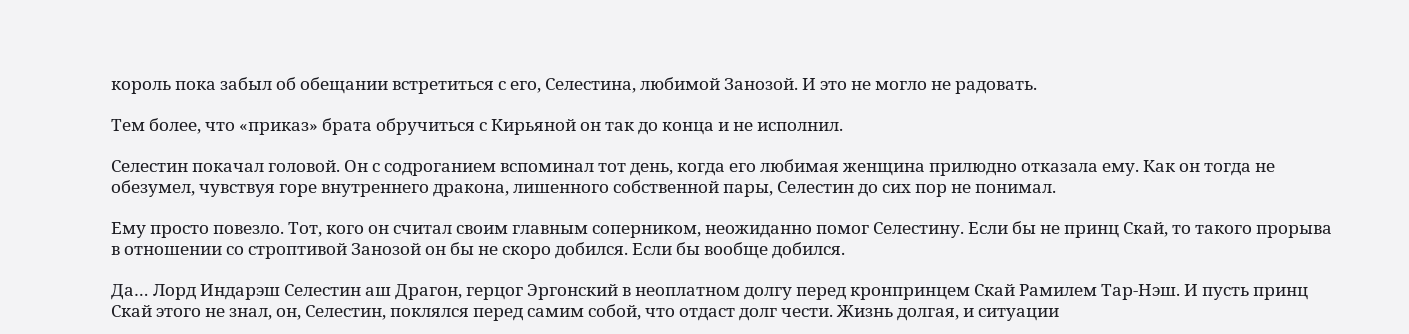король пока забыл об обещании встретиться с его, Селестина, любимой Занозой. И это не могло не радовать.

Тем более, что «приказ» брата обручиться с Кирьяной он так до конца и не исполнил.

Селестин покачал головой. Он с содроганием вспоминал тот день, когда его любимая женщина прилюдно отказала ему. Как он тогда не обезумел, чувствуя горе внутреннего дракона, лишенного собственной пары, Селестин до сих пор не понимал.

Ему просто повезло. Тот, кого он считал своим главным соперником, неожиданно помог Селестину. Если бы не принц Скай, то такого прорыва в отношении со строптивой Занозой он бы не скоро добился. Если бы вообще добился.

Да… Лорд Индарэш Селестин аш Драгон, герцог Эргонский в неоплатном долгу перед кронпринцем Скай Рамилем Тар-Нэш. И пусть принц Скай этого не знал, он, Селестин, поклялся перед самим собой, что отдаст долг чести. Жизнь долгая, и ситуации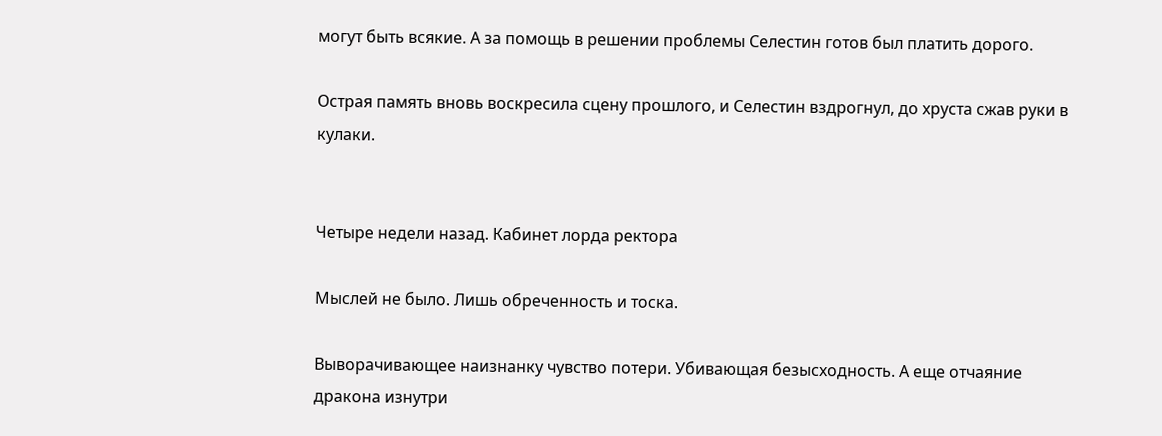могут быть всякие. А за помощь в решении проблемы Селестин готов был платить дорого.

Острая память вновь воскресила сцену прошлого, и Селестин вздрогнул, до хруста сжав руки в кулаки.


Четыре недели назад. Кабинет лорда ректора

Мыслей не было. Лишь обреченность и тоска.

Выворачивающее наизнанку чувство потери. Убивающая безысходность. А еще отчаяние дракона изнутри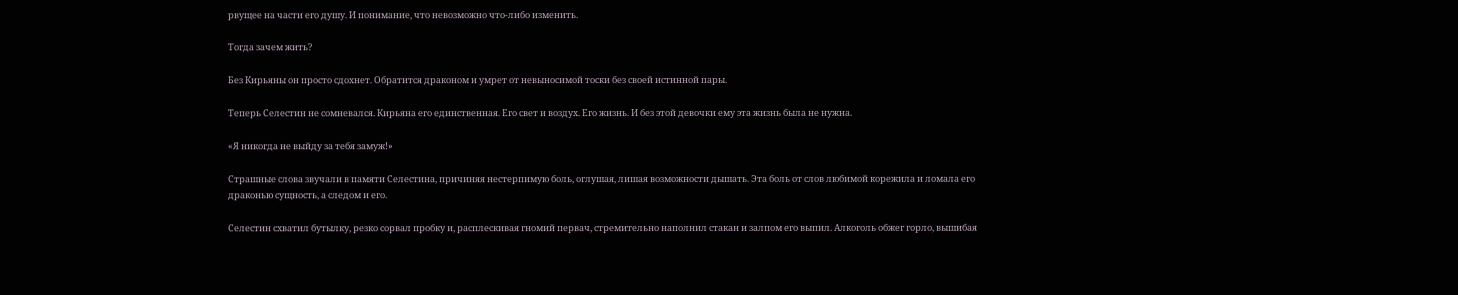рвущее на части его душу. И понимание, что невозможно что-либо изменить.

Тогда зачем жить?

Без Кирьяны он просто сдохнет. Обратится драконом и умрет от невыносимой тоски без своей истинной пары.

Теперь Селестин не сомневался. Кирьяна его единственная. Его свет и воздух. Его жизнь. И без этой девочки ему эта жизнь была не нужна.

«Я никогда не выйду за тебя замуж!»

Страшные слова звучали в памяти Селестина, причиняя нестерпимую боль, оглушая, лишая возможности дышать. Эта боль от слов любимой корежила и ломала его драконью сущность, а следом и его.

Селестин схватил бутылку, резко сорвал пробку и, расплескивая гномий первач, стремительно наполнил стакан и залпом его выпил. Алкоголь обжег горло, вышибая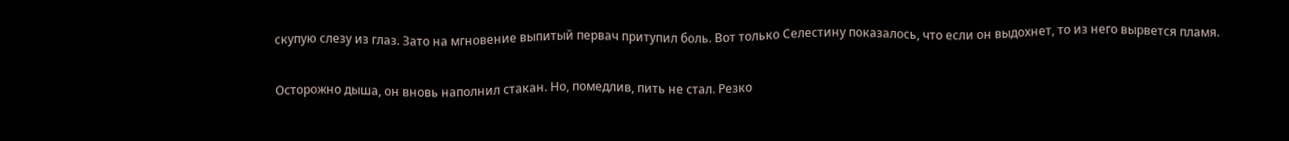скупую слезу из глаз. Зато на мгновение выпитый первач притупил боль. Вот только Селестину показалось, что если он выдохнет, то из него вырвется пламя.

Осторожно дыша, он вновь наполнил стакан. Но, помедлив, пить не стал. Резко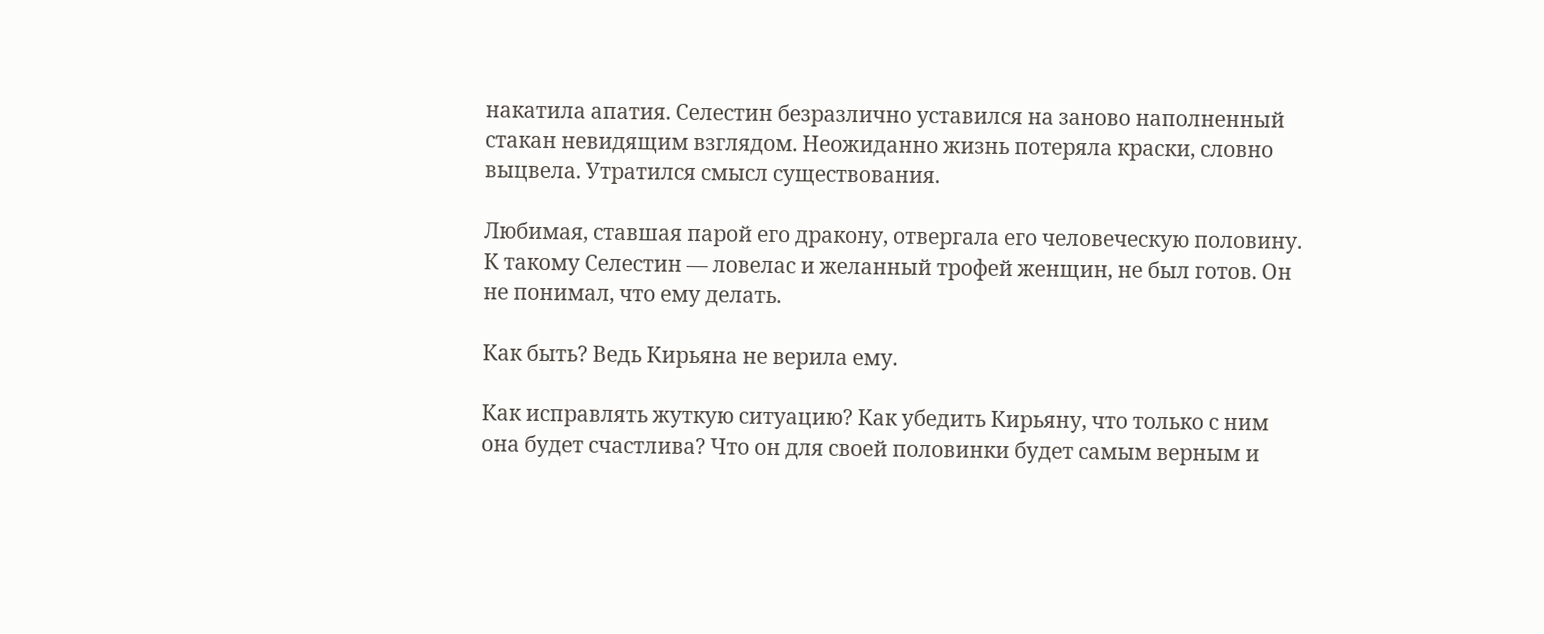накатила апатия. Селестин безразлично уставился на заново наполненный стакан невидящим взглядом. Неожиданно жизнь потеряла краски, словно выцвела. Утратился смысл существования.

Любимая, ставшая парой его дракону, отвергала его человеческую половину. К такому Селестин — ловелас и желанный трофей женщин, не был готов. Он не понимал, что ему делать.

Как быть? Ведь Кирьяна не верила ему.

Как исправлять жуткую ситуацию? Как убедить Кирьяну, что только с ним она будет счастлива? Что он для своей половинки будет самым верным и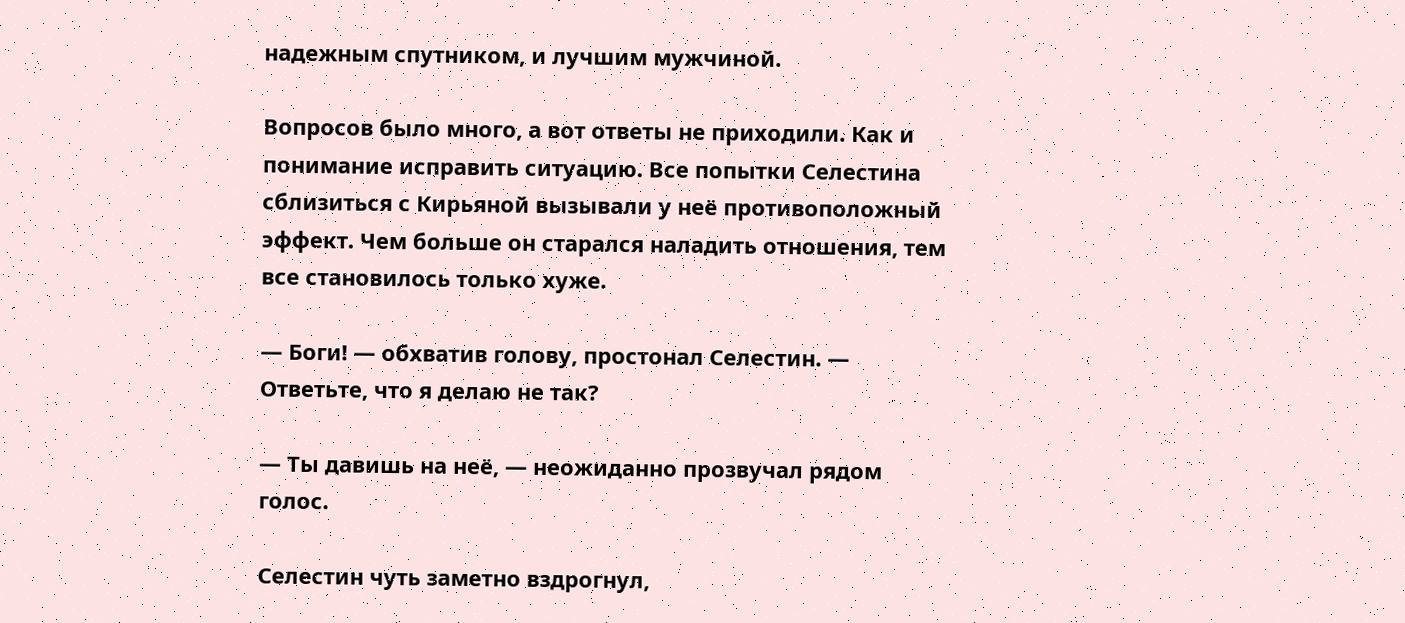надежным спутником, и лучшим мужчиной.

Вопросов было много, а вот ответы не приходили. Как и понимание исправить ситуацию. Все попытки Селестина сблизиться с Кирьяной вызывали у неё противоположный эффект. Чем больше он старался наладить отношения, тем все становилось только хуже.

— Боги! — обхватив голову, простонал Селестин. — Ответьте, что я делаю не так?

— Ты давишь на неё, — неожиданно прозвучал рядом голос.

Селестин чуть заметно вздрогнул,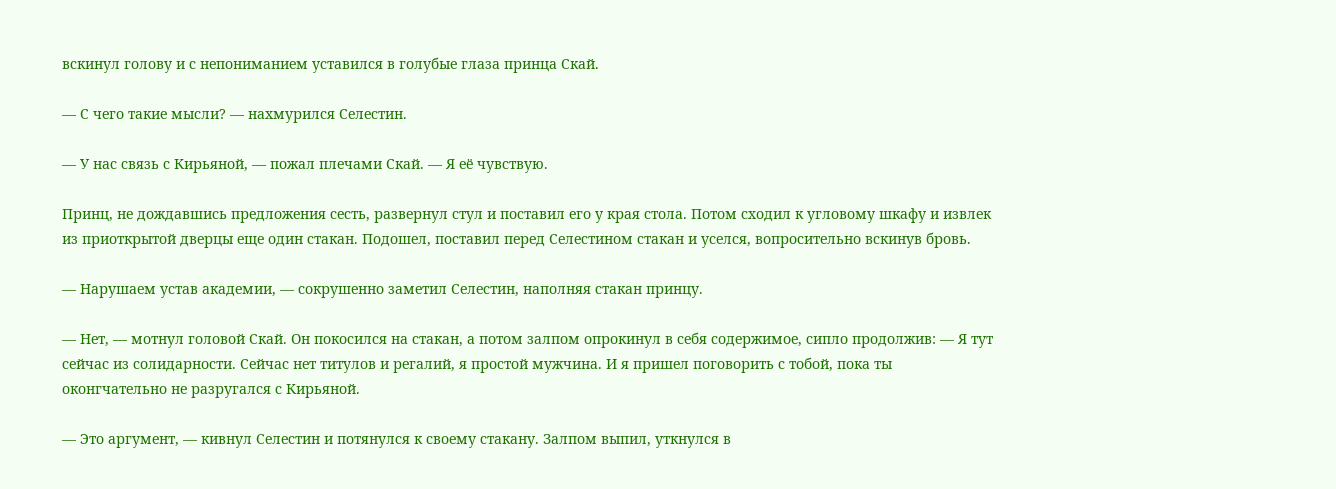вскинул голову и с непониманием уставился в голубые глаза принца Скай.

— С чего такие мысли? — нахмурился Селестин.

— У нас связь с Кирьяной, — пожал плечами Скай. — Я её чувствую.

Принц, не дождавшись предложения сесть, развернул стул и поставил его у края стола. Потом сходил к угловому шкафу и извлек из приоткрытой дверцы еще один стакан. Подошел, поставил перед Селестином стакан и уселся, вопросительно вскинув бровь.

— Нарушаем устав академии, — сокрушенно заметил Селестин, наполняя стакан принцу.

— Нет, — мотнул головой Скай. Он покосился на стакан, а потом залпом опрокинул в себя содержимое, сипло продолжив: — Я тут сейчас из солидарности. Сейчас нет титулов и регалий, я простой мужчина. И я пришел поговорить с тобой, пока ты оконгчательно не разругался с Кирьяной.

— Это аргумент, — кивнул Селестин и потянулся к своему стакану. Залпом выпил, уткнулся в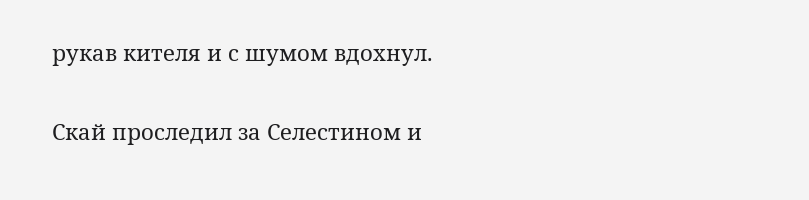рукав кителя и с шумом вдохнул.

Скай проследил за Селестином и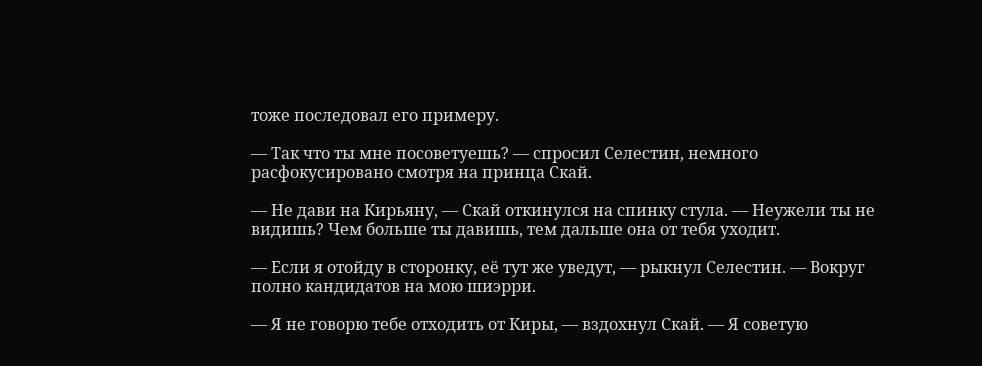тоже последовал его примеру.

— Так что ты мне посоветуешь? — спросил Селестин, немного расфокусировано смотря на принца Скай.

— Не дави на Кирьяну, — Скай откинулся на спинку стула. — Неужели ты не видишь? Чем больше ты давишь, тем дальше она от тебя уходит.

— Если я отойду в сторонку, её тут же уведут, — рыкнул Селестин. — Вокруг полно кандидатов на мою шиэрри.

— Я не говорю тебе отходить от Киры, — вздохнул Скай. — Я советую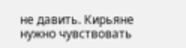не давить. Кирьяне нужно чувствовать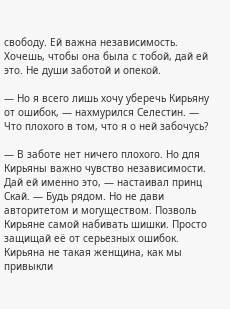свободу. Ей важна независимость. Хочешь, чтобы она была с тобой, дай ей это. Не души заботой и опекой.

— Но я всего лишь хочу уберечь Кирьяну от ошибок, — нахмурился Селестин. — Что плохого в том, что я о ней забочусь?

— В заботе нет ничего плохого. Но для Кирьяны важно чувство независимости. Дай ей именно это, — настаивал принц Скай. — Будь рядом. Но не дави авторитетом и могуществом. Позволь Кирьяне самой набивать шишки. Просто защищай её от серьезных ошибок. Кирьяна не такая женщина, как мы привыкли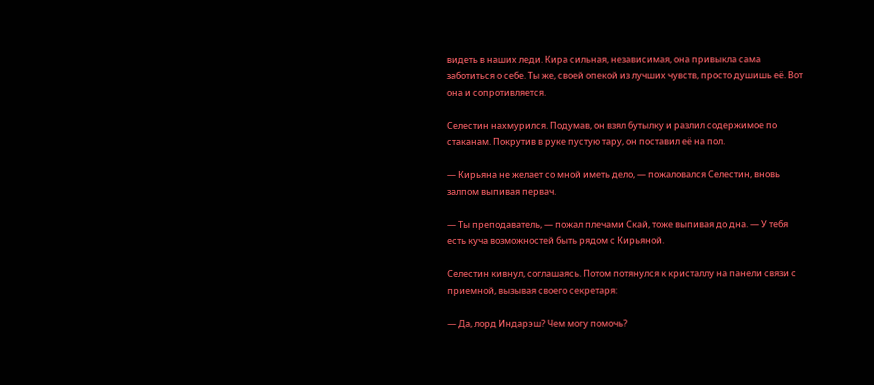видеть в наших леди. Кира сильная, независимая, она привыкла сама заботиться о себе. Ты же, своей опекой из лучших чувств, просто душишь её. Вот она и сопротивляется.

Селестин нахмурился. Подумав, он взял бутылку и разлил содержимое по стаканам. Покрутив в руке пустую тару, он поставил её на пол.

— Кирьяна не желает со мной иметь дело, — пожаловался Селестин, вновь залпом выпивая первач.

— Ты преподаватель, — пожал плечами Скай, тоже выпивая до дна. — У тебя есть куча возможностей быть рядом с Кирьяной.

Селестин кивнул, соглашаясь. Потом потянулся к кристаллу на панели связи с приемной, вызывая своего секретаря:

— Да, лорд Индарэш? Чем могу помочь?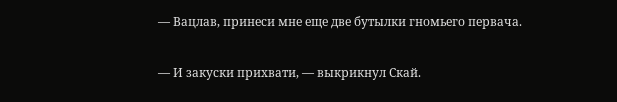— Вацлав, принеси мне еще две бутылки гномьего первача.

— И закуски прихвати, — выкрикнул Скай.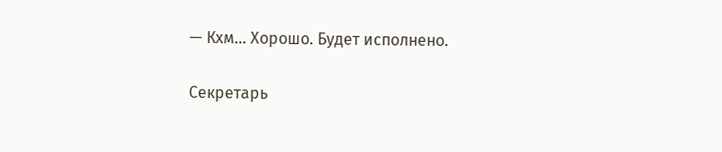— Кхм… Хорошо. Будет исполнено.

Секретарь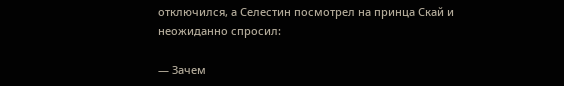отключился, а Селестин посмотрел на принца Скай и неожиданно спросил:

— Зачем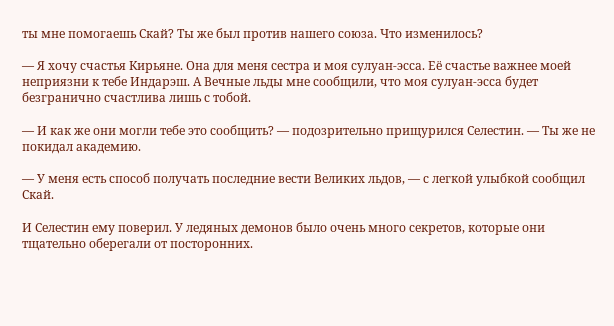ты мне помогаешь Скай? Ты же был против нашего союза. Что изменилось?

— Я хочу счастья Кирьяне. Она для меня сестра и моя сулуан-эсса. Её счастье важнее моей неприязни к тебе Индарэш. А Вечные льды мне сообщили, что моя сулуан-эсса будет безгранично счастлива лишь с тобой.

— И как же они могли тебе это сообщить? — подозрительно прищурился Селестин. — Ты же не покидал академию.

— У меня есть способ получать последние вести Великих льдов, — с легкой улыбкой сообщил Скай.

И Селестин ему поверил. У ледяных демонов было очень много секретов, которые они тщательно оберегали от посторонних.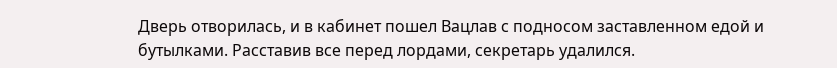Дверь отворилась, и в кабинет пошел Вацлав с подносом заставленном едой и бутылками. Расставив все перед лордами, секретарь удалился.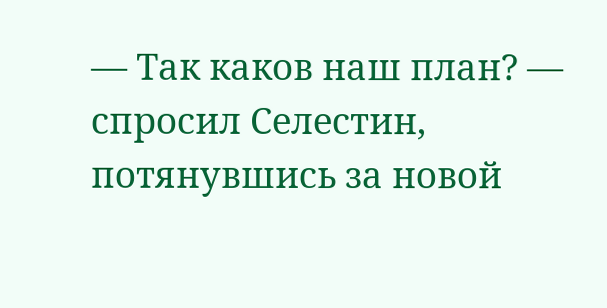— Так каков наш план? — спросил Селестин, потянувшись за новой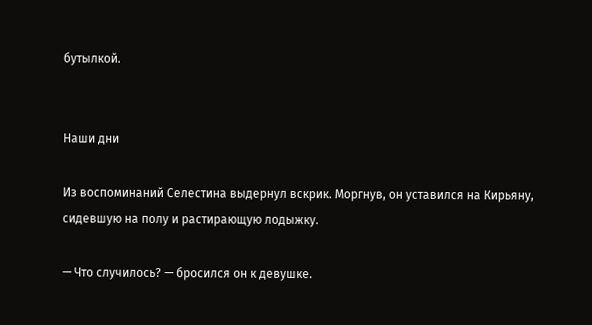бутылкой.


Наши дни

Из воспоминаний Селестина выдернул вскрик. Моргнув, он уставился на Кирьяну, сидевшую на полу и растирающую лодыжку.

— Что случилось? — бросился он к девушке.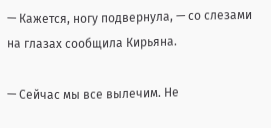— Кажется, ногу подвернула, — со слезами на глазах сообщила Кирьяна.

— Сейчас мы все вылечим. Не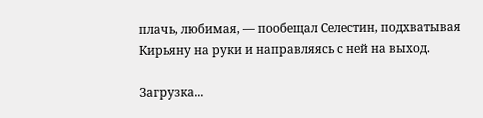плачь, любимая, — пообещал Селестин, подхватывая Кирьяну на руки и направляясь с ней на выход.

Загрузка...